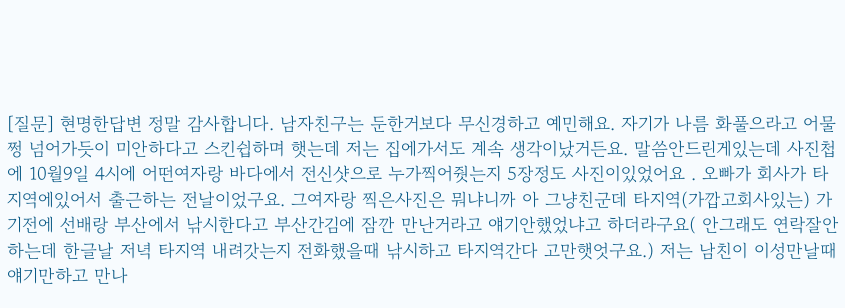[질문] 현명한답변 정말 감사합니다. 남자친구는 둔한거보다 무신경하고 예민해요. 자기가 나름 화풀으라고 어물쩡 넘어가듯이 미안하다고 스킨쉽하며 햇는데 저는 집에가서도 계속 생각이났거든요. 말씀안드린게있는데 사진첩에 10월9일 4시에 어떤여자랑 바다에서 전신샷으로 누가찍어줫는지 5장정도 사진이있었어요 . 오빠가 회사가 타지역에있어서 출근하는 전날이었구요. 그여자랑 찍은사진은 뭐냐니까 아 그냥친군데 타지역(가깝고회사있는) 가기전에 선배랑 부산에서 낚시한다고 부산간김에 잠깐 만난거라고 얘기안했었냐고 하더라구요( 안그래도 연락잘안하는데 한글날 저녁 타지역 내려갓는지 전화했을때 낚시하고 타지역간다 고만햇엇구요.) 저는 남친이 이성만날때 얘기만하고 만나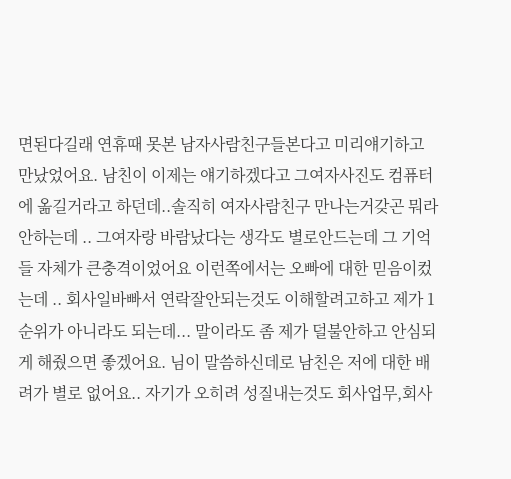면된다길래 연휴때 못본 남자사람친구들본다고 미리얘기하고 만났었어요. 남친이 이제는 얘기하겠다고 그여자사진도 컴퓨터에 옮길거라고 하던데..솔직히 여자사람친구 만나는거갖곤 뭐라안하는데 .. 그여자랑 바람났다는 생각도 별로안드는데 그 기억들 자체가 큰충격이었어요 이런쪽에서는 오빠에 대한 믿음이컸는데 .. 회사일바빠서 연락잘안되는것도 이해할려고하고 제가 1순위가 아니라도 되는데... 말이라도 좀 제가 덜불안하고 안심되게 해줬으면 좋겠어요. 님이 말씀하신데로 남친은 저에 대한 배려가 별로 없어요.. 자기가 오히려 성질내는것도 회사업무,회사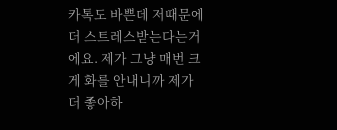카톡도 바쁜데 저때문에 더 스트레스받는다는거에요. 제가 그냥 매번 크게 화를 안내니까 제가 더 좋아하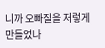니까 오빠질을 저렇게 만들었나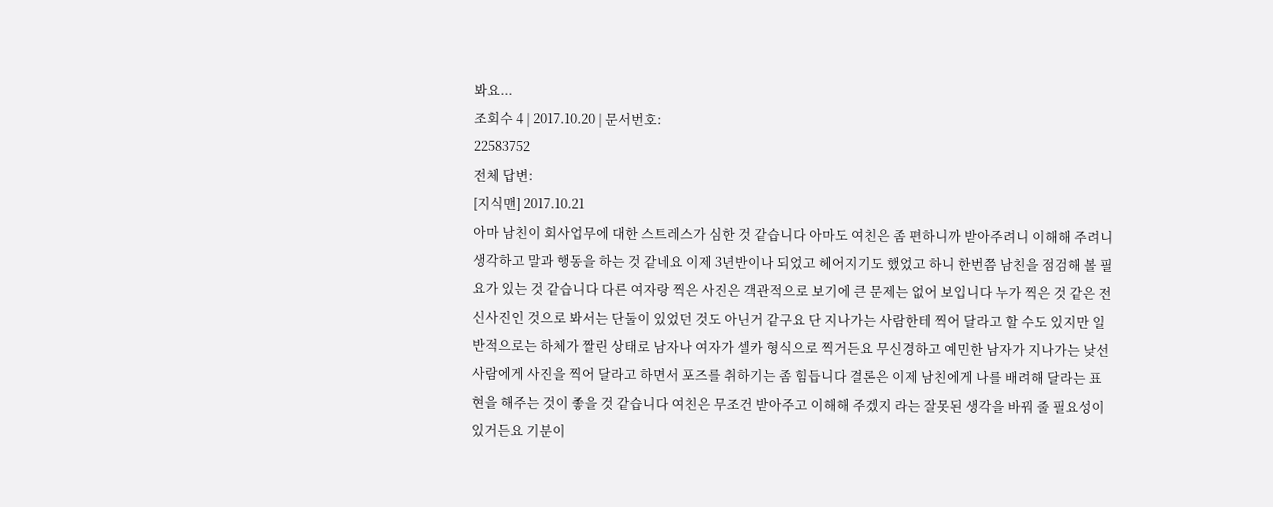봐요...
조회수 4 | 2017.10.20 | 문서번호:
22583752
전체 답변:
[지식맨] 2017.10.21
아마 남친이 회사업무에 대한 스트레스가 심한 것 같습니다 아마도 여친은 좀 편하니까 받아주려니 이해해 주려니 생각하고 말과 행동을 하는 것 같네요 이제 3년반이나 되었고 헤어지기도 했었고 하니 한번쯤 남친을 점검해 볼 필요가 있는 것 같습니다 다른 여자랑 찍은 사진은 객관적으로 보기에 큰 문제는 없어 보입니다 누가 찍은 것 같은 전신사진인 것으로 봐서는 단둘이 있었던 것도 아닌거 같구요 단 지나가는 사람한테 찍어 달라고 할 수도 있지만 일반적으로는 하체가 짤린 상태로 남자나 여자가 셀카 형식으로 찍거든요 무신경하고 예민한 남자가 지나가는 낮선 사람에게 사진을 찍어 달라고 하면서 포즈를 취하기는 좀 힘듭니다 결론은 이제 남친에게 나를 배려해 달라는 표현을 해주는 것이 좋을 것 같습니다 여친은 무조건 받아주고 이해해 주겠지 라는 잘못된 생각을 바꿔 줄 필요성이 있거든요 기분이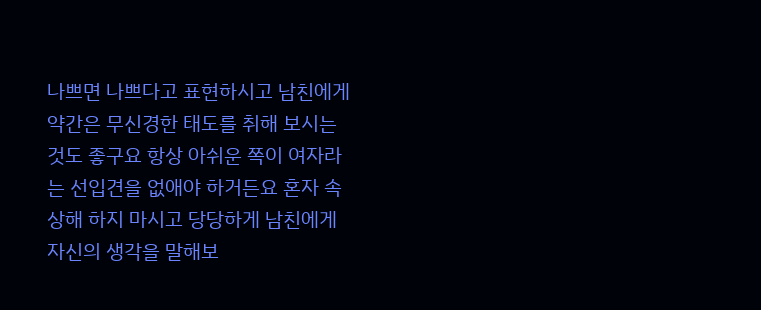나쁘면 나쁘다고 표현하시고 남친에게 약간은 무신경한 태도를 취해 보시는 것도 좋구요 항상 아쉬운 쪽이 여자라는 선입견을 없애야 하거든요 혼자 속상해 하지 마시고 당당하게 남친에게 자신의 생각을 말해보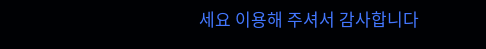세요 이용해 주셔서 감사합니다